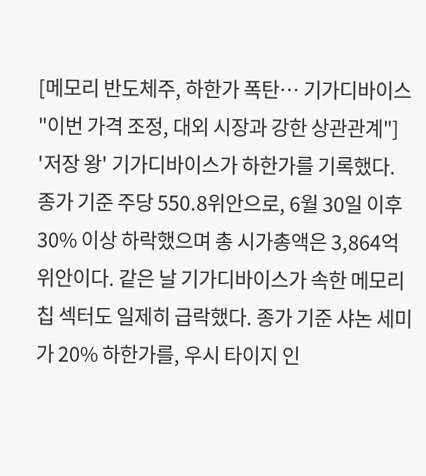[메모리 반도체주, 하한가 폭탄… 기가디바이스 "이번 가격 조정, 대외 시장과 강한 상관관계"]
'저장 왕' 기가디바이스가 하한가를 기록했다. 종가 기준 주당 550.8위안으로, 6월 30일 이후 30% 이상 하락했으며 총 시가총액은 3,864억 위안이다. 같은 날 기가디바이스가 속한 메모리 칩 섹터도 일제히 급락했다. 종가 기준 샤논 세미가 20% 하한가를, 우시 타이지 인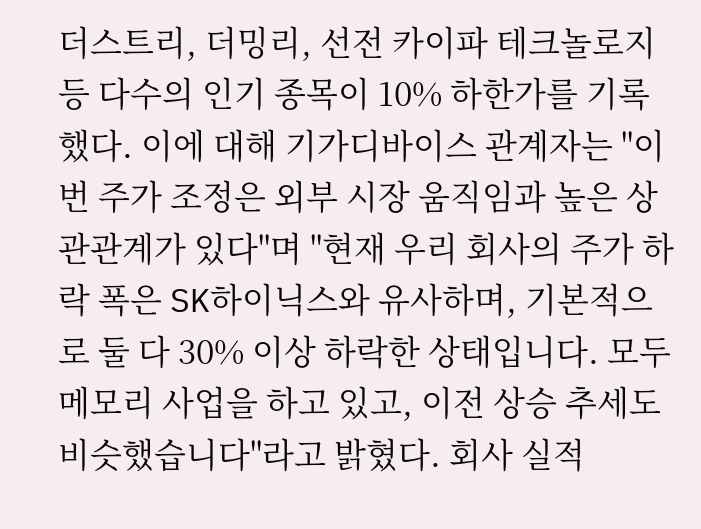더스트리, 더밍리, 선전 카이파 테크놀로지 등 다수의 인기 종목이 10% 하한가를 기록했다. 이에 대해 기가디바이스 관계자는 "이번 주가 조정은 외부 시장 움직임과 높은 상관관계가 있다"며 "현재 우리 회사의 주가 하락 폭은 SK하이닉스와 유사하며, 기본적으로 둘 다 30% 이상 하락한 상태입니다. 모두 메모리 사업을 하고 있고, 이전 상승 추세도 비슷했습니다"라고 밝혔다. 회사 실적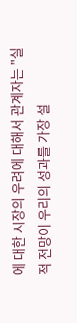에 대한 시장의 우려에 대해서 관계자는 "실적 전망이 우리의 성과를 가장 설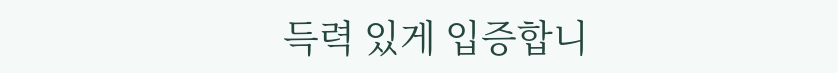득력 있게 입증합니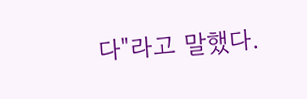다"라고 말했다.